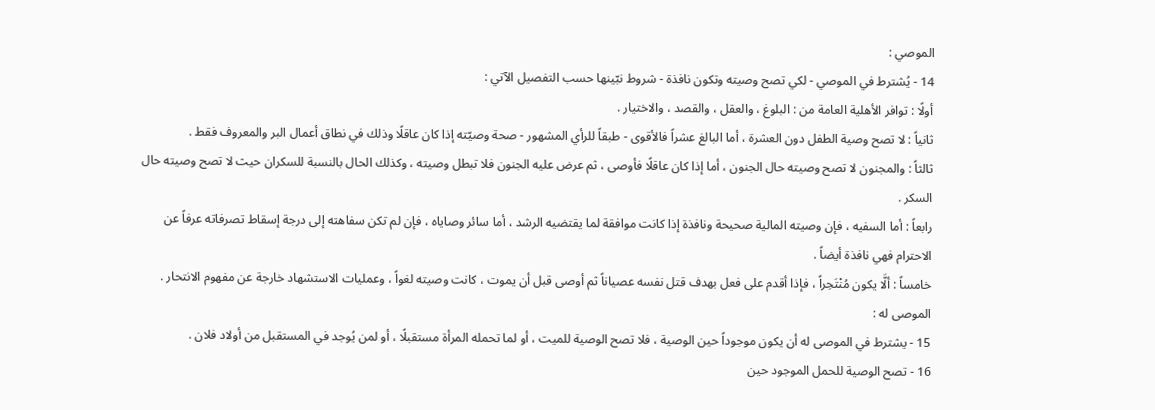الموصي :
14 - يُشترط في الموصي - لكي تصح وصيته وتكون نافذة - شروط نبّينها حسب التفصيل الآتي :
أولًا : توافر الأهلية العامة من : البلوغ ، والعقل ، والقصد ، والاختيار .
ثانياً : لا تصح وصية الطفل دون العشرة ، أما البالغ عشراً فالأقوى - طبقاً للرأي المشهور - صحة وصيّته إذا كان عاقلًا وذلك في نطاق أعمال البر والمعروف فقط .
ثالثاً : والمجنون لا تصح وصيته حال الجنون ، أما إذا كان عاقلًا فأوصى ، ثم عرض عليه الجنون فلا تبطل وصيته ، وكذلك الحال بالنسبة للسكران حيث لا تصح وصيته حال السكر .
رابعاً : أما السفيه ، فإن وصيته المالية صحيحة ونافذة إذا كانت موافقة لما يقتضيه الرشد ، أما سائر وصاياه ، فإن لم تكن سفاهته إلى درجة إسقاط تصرفاته عرفاً عن الاحترام فهي نافذة أيضاً .
خامساً : ألَّا يكون مُنْتَحِراً ، فإذا أقدم على فعل بهدف قتل نفسه عصياناً ثم أوصى قبل أن يموت ، كانت وصيته لغواً ، وعمليات الاستشهاد خارجة عن مفهوم الانتحار .
الموصى له :
15 - يشترط في الموصى له أن يكون موجوداً حين الوصية ، فلا تصح الوصية للميت ، أو لما تحمله المرأة مستقبلًا ، أو لمن يُوجد في المستقبل من أولاد فلان .
16 - تصح الوصية للحمل الموجود حين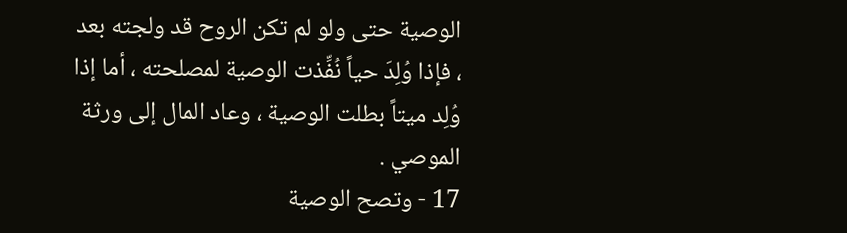الوصية حتى ولو لم تكن الروح قد ولجته بعد ، فإذا وُلِدَ حياً نُفِّذت الوصية لمصلحته ، أما إذا وُلِد ميتاً بطلت الوصية ، وعاد المال إلى ورثة الموصي .
17 - وتصح الوصية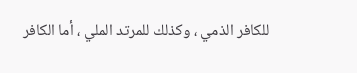للكافر الذمي ، وكذلك للمرتد الملي ، أما الكافر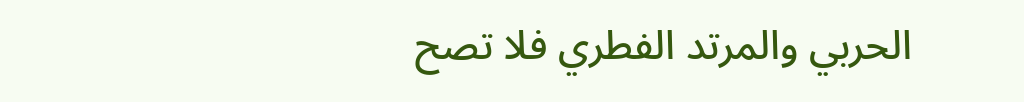الحربي والمرتد الفطري فلا تصح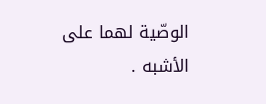الوصّية لهما على الأشبه .